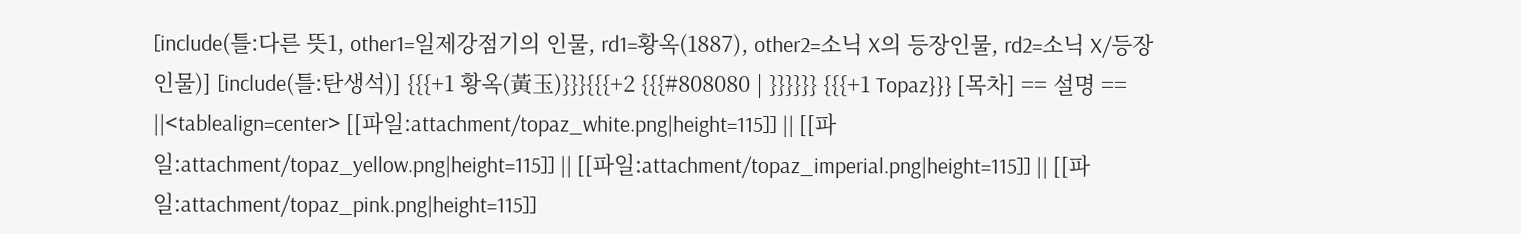[include(틀:다른 뜻1, other1=일제강점기의 인물, rd1=황옥(1887), other2=소닉 X의 등장인물, rd2=소닉 X/등장인물)] [include(틀:탄생석)] {{{+1 황옥(黃玉)}}}{{{+2 {{{#808080 | }}}}}} {{{+1 Topaz}}} [목차] == 설명 == ||<tablealign=center> [[파일:attachment/topaz_white.png|height=115]] || [[파일:attachment/topaz_yellow.png|height=115]] || [[파일:attachment/topaz_imperial.png|height=115]] || [[파일:attachment/topaz_pink.png|height=115]]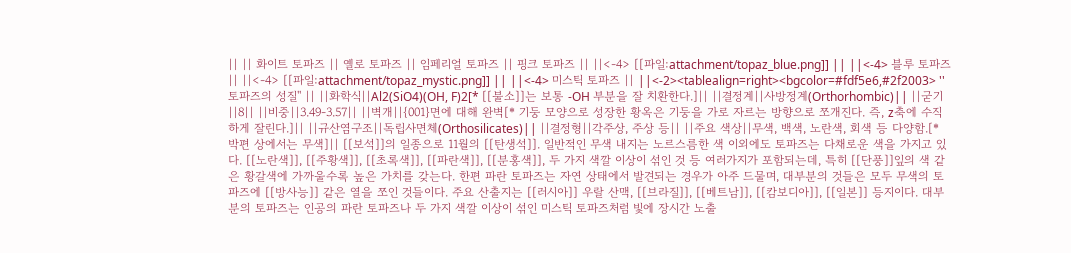|| || 화이트 토파즈 || 옐로 토파즈 || 임페리얼 토파즈 || 핑크 토파즈 || ||<-4> [[파일:attachment/topaz_blue.png]] || ||<-4> 블루 토파즈 || ||<-4> [[파일:attachment/topaz_mystic.png]] || ||<-4> 미스틱 토파즈 || ||<-2><tablealign=right><bgcolor=#fdf5e6,#2f2003> ''토파즈의 성질'' || ||화학식||Al2(SiO4)(OH, F)2[* [[불소]]는 보통 -OH 부분을 잘 치환한다.]|| ||결정계||사방정계(Orthorhombic)|| ||굳기||8|| ||비중||3.49-3.57|| ||벽개||{001}면에 대해 완벽[* 기둥 모양으로 성장한 황옥은 기둥을 가로 자르는 방향으로 쪼개진다. 즉, z축에 수직하게 잘린다.]|| ||규산염구조||독립사면체(Orthosilicates)|| ||결정형||각주상, 주상 등|| ||주요 색상||무색, 백색, 노란색, 회색 등 다양함.[* 박편 상에서는 무색]|| [[보석]]의 일종으로 11월의 [[탄생석]]. 일반적인 무색 내지는 노르스름한 색 이외에도 토파즈는 다채로운 색을 가지고 있다. [[노란색]], [[주황색]], [[초록색]], [[파란색]], [[분홍색]], 두 가지 색깔 이상이 섞인 것 등 여러가지가 포함되는데, 특히 [[단풍]]잎의 색 같은 황갈색에 가까울수록 높은 가치를 갖는다. 한편 파란 토파즈는 자연 상태에서 발견되는 경우가 아주 드물며, 대부분의 것들은 모두 무색의 토파즈에 [[방사능]] 같은 열을 쪼인 것들이다. 주요 산출지는 [[러시아]] 우랄 산맥, [[브라질]], [[베트남]], [[캄보디아]], [[일본]] 등지이다. 대부분의 토파즈는 인공의 파란 토파즈나 두 가지 색깔 이상이 섞인 미스틱 토파즈처럼 빛에 장시간 노출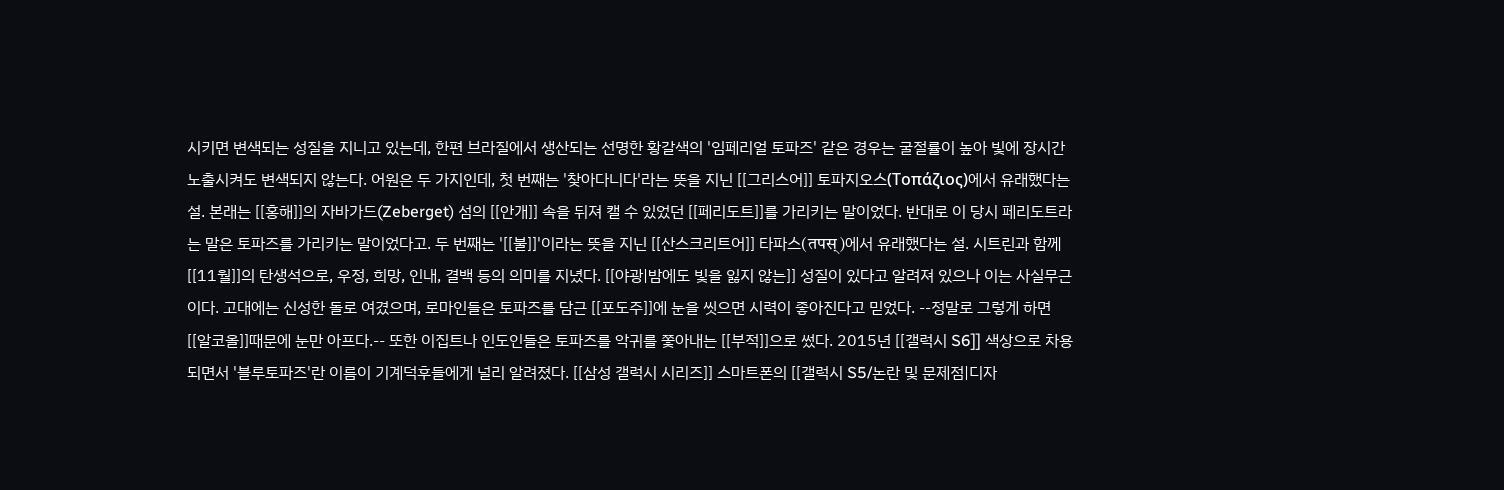시키면 변색되는 성질을 지니고 있는데, 한편 브라질에서 생산되는 선명한 황갈색의 '임페리얼 토파즈' 같은 경우는 굴절률이 높아 빛에 장시간 노출시켜도 변색되지 않는다. 어원은 두 가지인데, 첫 번째는 '찾아다니다'라는 뜻을 지닌 [[그리스어]] 토파지오스(Τοπάζιος)에서 유래했다는 설. 본래는 [[홍해]]의 자바가드(Zeberget) 섬의 [[안개]] 속을 뒤져 캘 수 있었던 [[페리도트]]를 가리키는 말이었다. 반대로 이 당시 페리도트라는 말은 토파즈를 가리키는 말이었다고. 두 번째는 '[[불]]'이라는 뜻을 지닌 [[산스크리트어]] 타파스(तपस्)에서 유래했다는 설. 시트린과 함께 [[11월]]의 탄생석으로, 우정, 희망, 인내, 결백 등의 의미를 지녔다. [[야광|밤에도 빛을 잃지 않는]] 성질이 있다고 알려져 있으나 이는 사실무근이다. 고대에는 신성한 돌로 여겼으며, 로마인들은 토파즈를 담근 [[포도주]]에 눈을 씻으면 시력이 좋아진다고 믿었다. --정말로 그렇게 하면 [[알코올]]때문에 눈만 아프다.-- 또한 이집트나 인도인들은 토파즈를 악귀를 쫓아내는 [[부적]]으로 썼다. 2015년 [[갤럭시 S6]] 색상으로 차용되면서 '블루토파즈'란 이름이 기계덕후들에게 널리 알려졌다. [[삼성 갤럭시 시리즈]] 스마트폰의 [[갤럭시 S5/논란 및 문제점|디자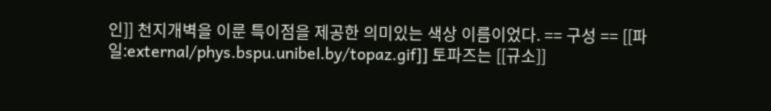인]] 천지개벽을 이룬 특이점을 제공한 의미있는 색상 이름이었다. == 구성 == [[파일:external/phys.bspu.unibel.by/topaz.gif]] 토파즈는 [[규소]]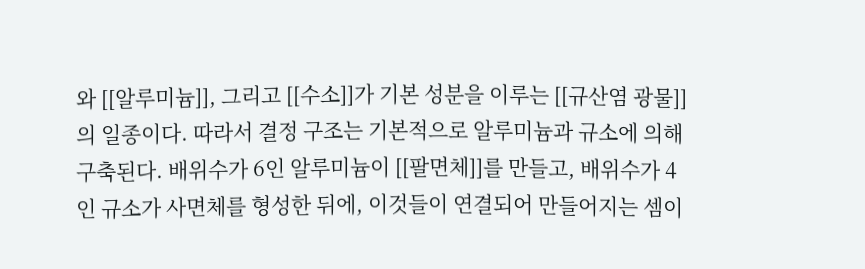와 [[알루미늄]], 그리고 [[수소]]가 기본 성분을 이루는 [[규산염 광물]]의 일종이다. 따라서 결정 구조는 기본적으로 알루미늄과 규소에 의해 구축된다. 배위수가 6인 알루미늄이 [[팔면체]]를 만들고, 배위수가 4인 규소가 사면체를 형성한 뒤에, 이것들이 연결되어 만들어지는 셈이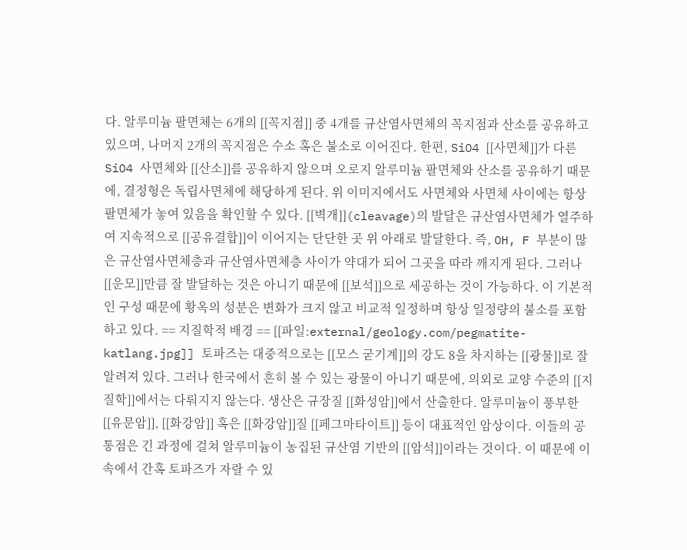다. 알루미늄 팔면체는 6개의 [[꼭지점]] 중 4개를 규산염사면체의 꼭지점과 산소를 공유하고 있으며, 나머지 2개의 꼭지점은 수소 혹은 불소로 이어진다. 한편, SiO4 [[사면체]]가 다른 SiO4 사면체와 [[산소]]를 공유하지 않으며 오로지 알루미늄 팔면체와 산소를 공유하기 때문에, 결정형은 독립사면체에 해당하게 된다. 위 이미지에서도 사면체와 사면체 사이에는 항상 팔면체가 놓여 있음을 확인할 수 있다. [[벽개]](cleavage)의 발달은 규산염사면체가 열주하여 지속적으로 [[공유결합]]이 이어지는 단단한 곳 위 아래로 발달한다. 즉, OH, F 부분이 많은 규산염사면체층과 규산염사면체층 사이가 약대가 되어 그곳을 따라 깨지게 된다. 그러나 [[운모]]만큼 잘 발달하는 것은 아니기 때문에 [[보석]]으로 세공하는 것이 가능하다. 이 기본적인 구성 때문에 황옥의 성분은 변화가 크지 않고 비교적 일정하며 항상 일정량의 불소를 포함하고 있다. == 지질학적 배경 == [[파일:external/geology.com/pegmatite-katlang.jpg]] 토파즈는 대중적으로는 [[모스 굳기계]]의 강도 8을 차지하는 [[광물]]로 잘 알려져 있다. 그러나 한국에서 흔히 볼 수 있는 광물이 아니기 때문에, 의외로 교양 수준의 [[지질학]]에서는 다뤄지지 않는다. 생산은 규장질 [[화성암]]에서 산출한다. 알루미늄이 풍부한 [[유문암]], [[화강암]] 혹은 [[화강암]]질 [[페그마타이트]] 등이 대표적인 암상이다. 이들의 공통점은 긴 과정에 걸쳐 알루미늄이 농집된 규산염 기반의 [[암석]]이라는 것이다. 이 때문에 이 속에서 간혹 토파즈가 자랄 수 있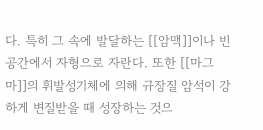다. 특히 그 속에 발달하는 [[암맥]]이나 빈 공간에서 자형으로 자란다. 또한 [[마그마]]의 휘발성기체에 의해 규장질 암석이 강하게 변질받을 때 성장하는 것으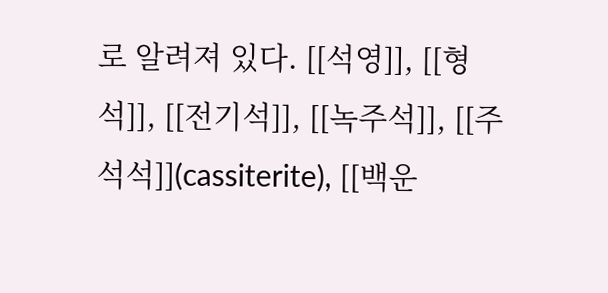로 알려져 있다. [[석영]], [[형석]], [[전기석]], [[녹주석]], [[주석석]](cassiterite), [[백운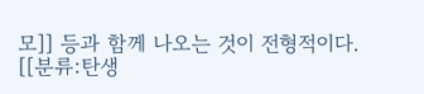모]] 등과 함께 나오는 것이 전형적이다. [[분류:탄생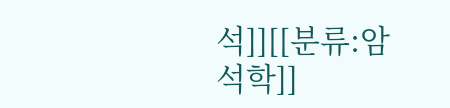석]][[분류:암석학]]